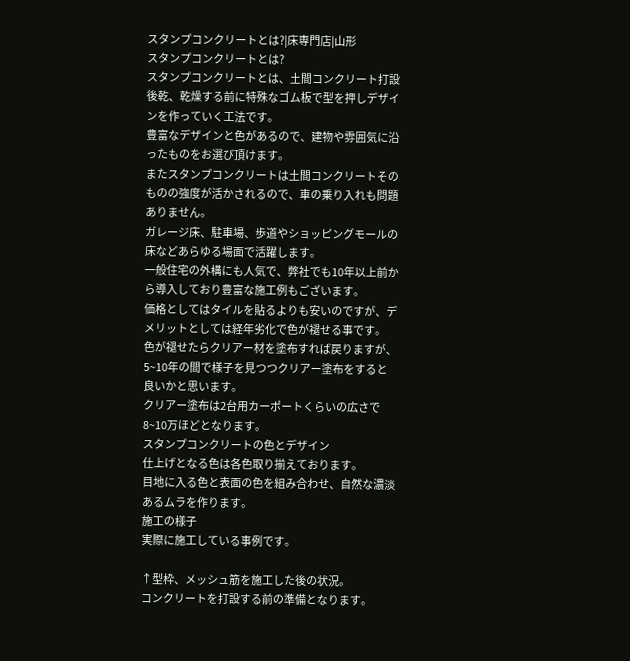スタンプコンクリートとは?|床専門店|山形
スタンプコンクリートとは?
スタンプコンクリートとは、土間コンクリート打設後乾、乾燥する前に特殊なゴム板で型を押しデザインを作っていく工法です。
豊富なデザインと色があるので、建物や雰囲気に沿ったものをお選び頂けます。
またスタンプコンクリートは土間コンクリートそのものの強度が活かされるので、車の乗り入れも問題ありません。
ガレージ床、駐車場、歩道やショッピングモールの床などあらゆる場面で活躍します。
一般住宅の外構にも人気で、弊社でも10年以上前から導入しており豊富な施工例もございます。
価格としてはタイルを貼るよりも安いのですが、デメリットとしては経年劣化で色が褪せる事です。
色が褪せたらクリアー材を塗布すれば戻りますが、5~10年の間で様子を見つつクリアー塗布をすると良いかと思います。
クリアー塗布は2台用カーポートくらいの広さで8~10万ほどとなります。
スタンプコンクリートの色とデザイン
仕上げとなる色は各色取り揃えております。
目地に入る色と表面の色を組み合わせ、自然な濃淡あるムラを作ります。
施工の様子
実際に施工している事例です。

↑型枠、メッシュ筋を施工した後の状況。
コンクリートを打設する前の準備となります。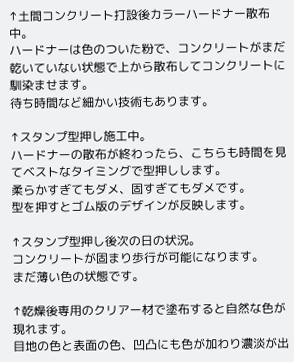↑土間コンクリート打設後カラーハードナー散布中。
ハードナーは色のついた粉で、コンクリートがまだ乾いていない状態で上から散布してコンクリートに馴染ませます。
待ち時間など細かい技術もあります。

↑スタンプ型押し施工中。
ハードナーの散布が終わったら、こちらも時間を見てベストなタイミングで型押しします。
柔らかすぎてもダメ、固すぎてもダメです。
型を押すとゴム版のデザインが反映します。

↑スタンプ型押し後次の日の状況。
コンクリートが固まり歩行が可能になります。
まだ薄い色の状態です。

↑乾燥後専用のクリアー材で塗布すると自然な色が現れます。
目地の色と表面の色、凹凸にも色が加わり濃淡が出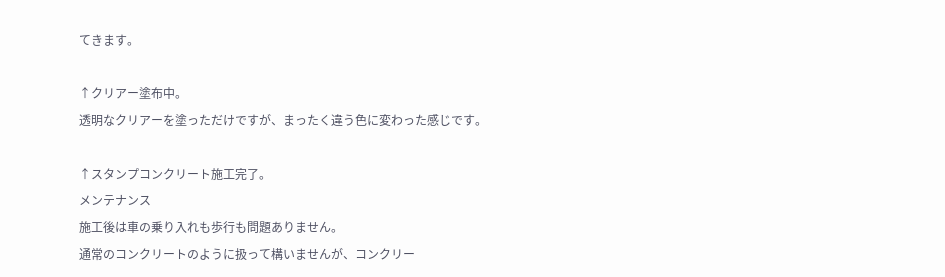てきます。

↑クリアー塗布中。
透明なクリアーを塗っただけですが、まったく違う色に変わった感じです。

↑スタンプコンクリート施工完了。
メンテナンス
施工後は車の乗り入れも歩行も問題ありません。
通常のコンクリートのように扱って構いませんが、コンクリー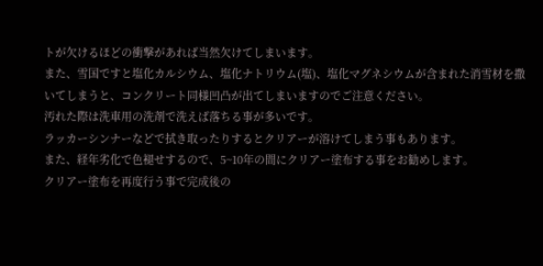トが欠けるほどの衝撃があれば当然欠けてしまいます。
また、雪国ですと塩化カルシウム、塩化ナトリウム(塩)、塩化マグネシウムが含まれた消雪材を撒いてしまうと、コンクリート同様凹凸が出てしまいますのでご注意ください。
汚れた際は洗車用の洗剤で洗えば落ちる事が多いです。
ラッカーシンナーなどで拭き取ったりするとクリアーが溶けてしまう事もあります。
また、経年劣化で色褪せするので、5~10年の間にクリアー塗布する事をお勧めします。
クリアー塗布を再度行う事で完成後の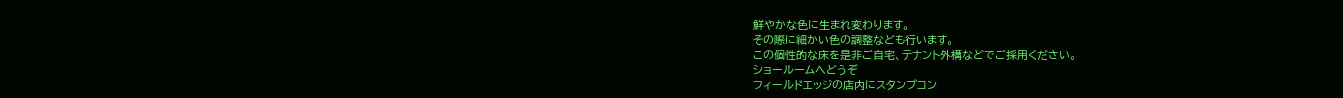鮮やかな色に生まれ変わります。
その際に細かい色の調整なども行います。
この個性的な床を是非ご自宅、テナント外構などでご採用ください。
ショールームへどうぞ
フィールドエッジの店内にスタンプコン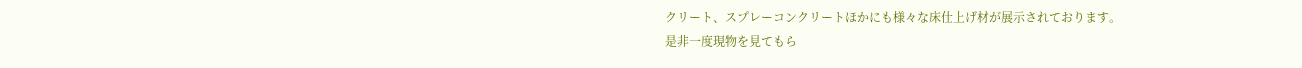クリート、スプレーコンクリートほかにも様々な床仕上げ材が展示されております。
是非一度現物を見てもら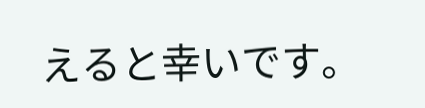えると幸いです。